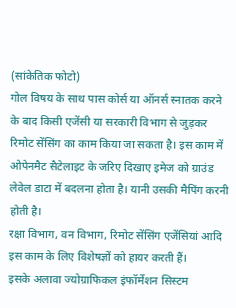(सांकेतिक फोटो)
गोल विषय के साथ पास कोर्स या ऑनर्स स्नातक करने के बाद किसी एजेंसी या सरकारी विभाग से जुड़कर रिमोट सेंसिंग का काम किया जा सकता है। इस काम में ओपेनमैट सैटेलाइट के जरिए दिखाए इमेज को ग्राउंड लेवेल डाटा में बदलना होता है। यानी उसकी मैपिंग करनी होती है।
रक्षा विभाग, वन विभाग, रिमोट सेंसिंग एजेंसियां आदि इस काम के लिए विशेषज्ञों को हायर करती हैं।
इसके अलावा ज्योग्राफिकल इंफॉर्मेशन सिस्टम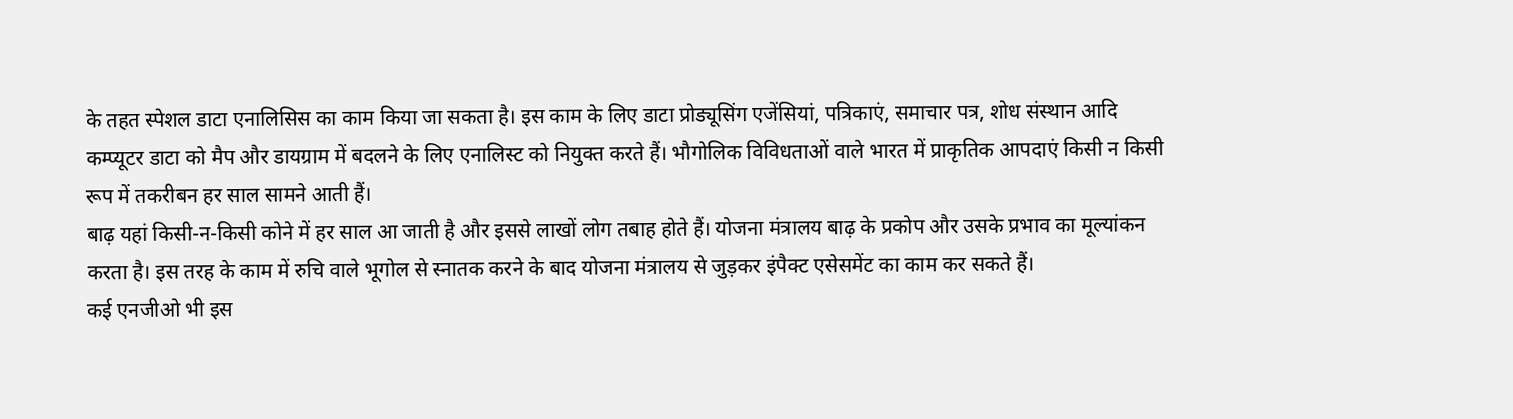के तहत स्पेशल डाटा एनालिसिस का काम किया जा सकता है। इस काम के लिए डाटा प्रोड्यूसिंग एजेंसियां, पत्रिकाएं, समाचार पत्र, शोध संस्थान आदि कम्प्यूटर डाटा को मैप और डायग्राम में बदलने के लिए एनालिस्ट को नियुक्त करते हैं। भौगोलिक विविधताओं वाले भारत में प्राकृतिक आपदाएं किसी न किसी रूप में तकरीबन हर साल सामने आती हैं।
बाढ़ यहां किसी-न-किसी कोने में हर साल आ जाती है और इससे लाखों लोग तबाह होते हैं। योजना मंत्रालय बाढ़ के प्रकोप और उसके प्रभाव का मूल्यांकन करता है। इस तरह के काम में रुचि वाले भूगोल से स्नातक करने के बाद योजना मंत्रालय से जुड़कर इंपैक्ट एसेसमेंट का काम कर सकते हैं।
कई एनजीओ भी इस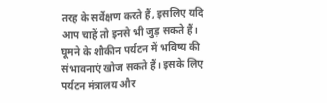तरह के सर्वेक्षण करते हैं, इसलिए यदि आप चाहें तो इनसे भी जुड़ सकते हैं। घूमने के शौकीन पर्यटन में भविष्य की संभावनाएं खोज सकते हैं। इसके लिए पर्यटन मंत्रालय और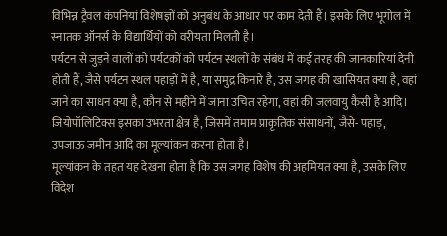विभिन्न ट्रैवल कंपनियां विशेषज्ञों को अनुबंध के आधार पर काम देती हैं। इसके लिए भूगोल में स्नातक ऑनर्स के विद्यार्थियों को वरीयता मिलती है।
पर्यटन से जुड़ने वालों को पर्यटकों को पर्यटन स्थलों के संबंध में कई तरह की जानकारियां देनी होती हैं, जैसे पर्यटन स्थल पहाड़ों में है, या समुद्र किनारे है, उस जगह की खासियत क्या है, वहां जाने का साधन क्या है, कौन से महीने में जाना उचित रहेगा, वहां की जलवायु कैसी है आदि। जियोपॉलिटिक्स इसका उभरता क्षेत्र है, जिसमें तमाम प्राकृतिक संसाधनों, जैसे- पहाड़, उपजाऊ जमीन आदि का मूल्यांकन करना होता है।
मूल्यांकन के तहत यह देखना होता है कि उस जगह विशेष की अहमियत क्या है, उसके लिए विदेश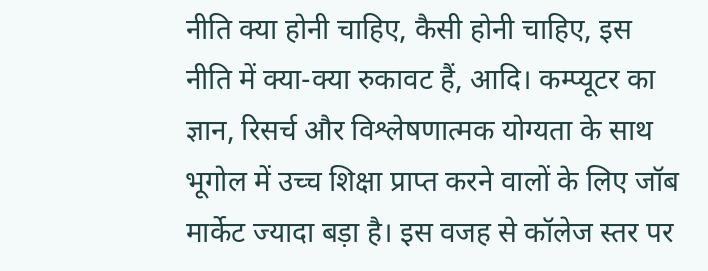नीति क्या होनी चाहिए, कैसी होनी चाहिए, इस नीति में क्या-क्या रुकावट हैं, आदि। कम्प्यूटर का ज्ञान, रिसर्च और विश्लेषणात्मक योग्यता के साथ भूगोल में उच्च शिक्षा प्राप्त करने वालों के लिए जॉब मार्केट ज्यादा बड़ा है। इस वजह से कॉलेज स्तर पर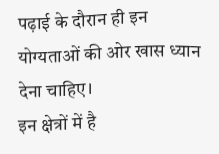पढ़ाई के दौरान ही इन योग्यताओं की ओर खास ध्यान देना चाहिए।
इन क्षेत्रों में है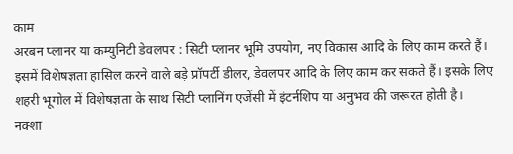काम
अरबन प्लानर या कम्युनिटी डेवलपर : सिटी प्लानर भूमि उपयोग, नए विकास आदि के लिए काम करते हैं। इसमें विशेषज्ञता हासिल करने वाले बड़े प्रॉपर्टी डीलर, डेवलपर आदि के लिए काम कर सकते हैं। इसके लिए शहरी भूगोल में विशेषज्ञता के साथ सिटी प्लानिंग एजेंसी में इंटर्नशिप या अनुभव की जरूरत होती है।
नक्शा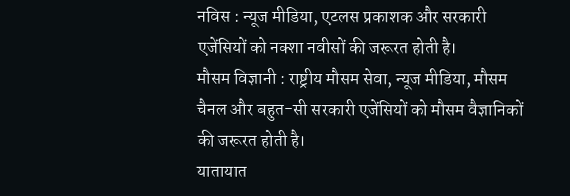नविस : न्यूज मीडिया, एटलस प्रकाशक और सरकारी एजेंसियों को नक्शा नवीसों की जरूरत होती है।
मौसम विज्ञानी : राष्ट्रीय मौसम सेवा, न्यूज मीडिया, मौसम चैनल और बहुत-सी सरकारी एजेंसियों को मौसम वैज्ञानिकों की जरूरत होती है।
यातायात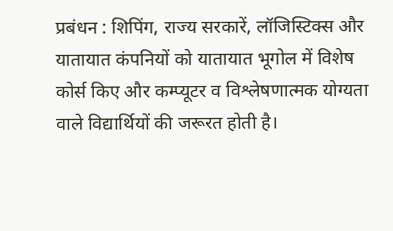प्रबंधन : शिपिंग, राज्य सरकारें, लॉजिस्टिक्स और यातायात कंपनियों को यातायात भूगोल में विशेष कोर्स किए और कम्प्यूटर व विश्लेषणात्मक योग्यता वाले विद्यार्थियों की जरूरत होती है।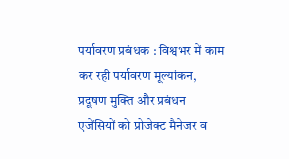पर्यावरण प्रबंधक : विश्वभर में काम कर रही पर्यावरण मूल्यांकन, प्रदूषण मुक्ति और प्रबंधन एजेंसियों को प्रोजेक्ट मैनेजर व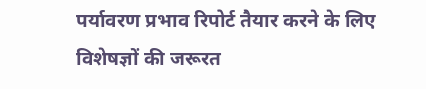पर्यावरण प्रभाव रिपोर्ट तैयार करने के लिए विशेषज्ञों की जरूरत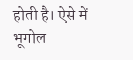होती है। ऐसे में भूगोल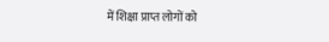में शिक्षा प्राप्त लोगों को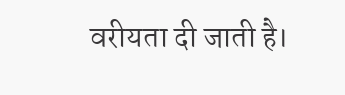वरीयता दी जाती है।